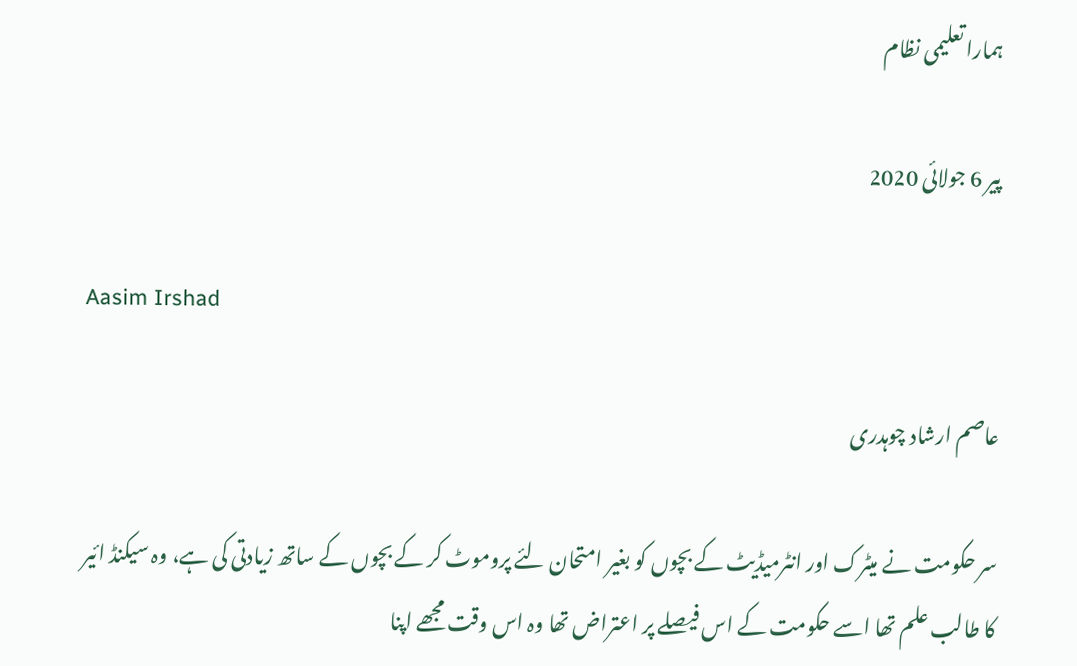ہمارا تعلیمی نظام

پیر 6 جولائی 2020

Aasim Irshad

عاصم ارشاد چوہدری

سر حکومت نے میٹرک اور انٹرمیڈیٹ کے بچوں کو بغیر امتحان لئے پروموٹ کر کے بچوں کے ساتھ زیادتی کی ہے، وہ سیکنڈ ائیر کا طالب علم تھا اسے حکومت کے اس فیصلے پر اعتراض تھا وہ اس وقت مجھے اپنا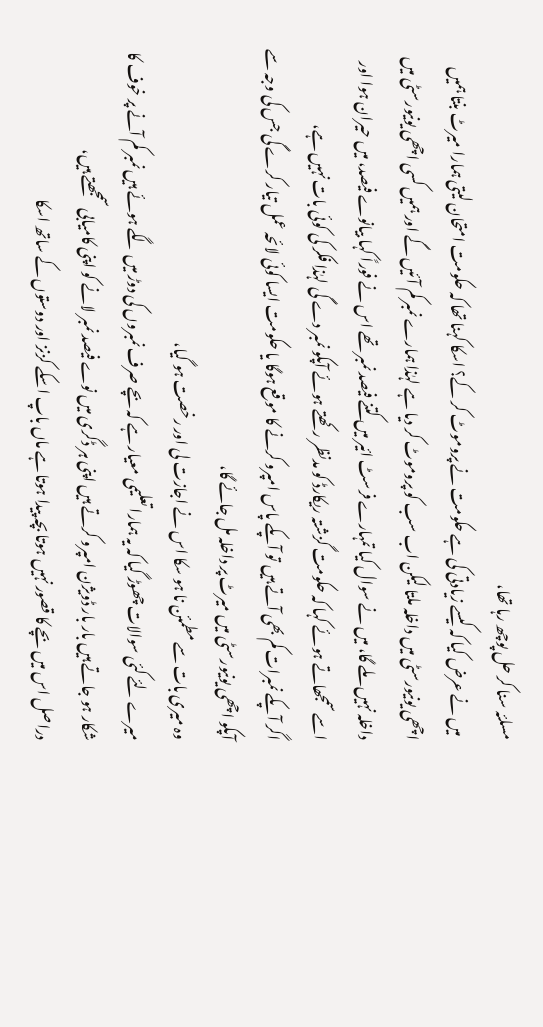مسلئہ سنا کر حل پوچھ رہا تھا،
 میں نے عرض کیا کہ کیسے زیادتی کی ہے حکومت نے پروموٹ کر کے؟ اسکا کہنا تھا کہ حکومت امتحان لیتی ہمارا میرٹ بنتا ہمیں اچھی یونیورسٹی میں داخلہ ملتا لیکن اب سب کو پروموٹ کر دیا ہے لہٰذا ہمارے نمبر کم آئیں گے اور ہمیں کسی اچھی یونیورسٹی میں داخلہ نہیں ملے گا، میں نے سوال کیا تمہارے فرسٹ ائیر میں کتنے فیصد نمبر تھے اس نے فوراً کہا بیانوے فیصد، میں حیران ہوا اور اسے سمجھاتے ہوئے کہا کہ حکومت گزشتہ ریکارڈ کو مدنظر رکھتے ہوئے آپکو نمبر دے گی لہٰذا فکر کی کوئی بات نہیں ہے،
اگر آپکے نمبرات کم بھی آتے ہیں تو آپکے پاس امپرو کرنے کا موقع ہوگا یا حکومت ایسا کوئی لائحہ عمل تیار کرے گی جس کی وجہ سے آپکو اچھی یونیورسٹی میں میرٹ پر داخلہ مل جائے گا،
وہ میری بات سے مطمئن نا ہو سکا اس نے اجازت لی اور رخصت ہو گیا،
میرے لئے کئی سوالات چھوڑ گیا کہ یہ ہمارا تعلیمی معیار ہے کہ بچے صرف نمبروں کی دوڑ میں لگے ہوئے ہیں نمبر کم آنے پر خوف کا شکار ہو جاتے ہیں بار بار ڈویژن امپرو کرتے ہیں اپنی ہر ڈگری میں نوے فیصد نمبر لانے کو اپنی کامیابی سمجھتے ہیں،
دراصل اس میں بچے کا قصور نہیں ہوتا بچہ پیدا ہوتا ہے ماں باپ اسکے کزنز اور دوستوں کے ساتھ اسکا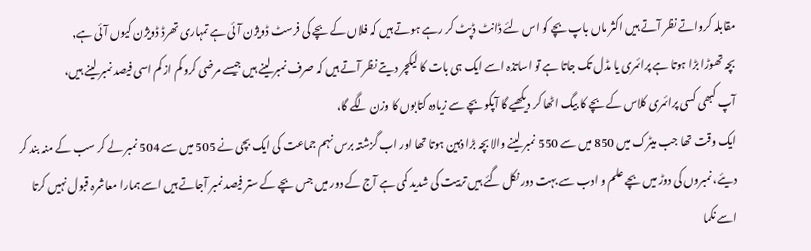مقابلہ کرواتے نظر آتے ہیں اکثر ماں باپ بچے کو اس لئے ڈانٹ ڈپٹ کر رہے ہوتے ہیں کہ فلاں کے بچے کی فرسٹ ڈویژن آئی ہے تمہاری تھرڈ ڈویژن کیوں آئی ہے,
بچہ تھوڑا بڑا ہوتا ہے پرائمری یا مڈل تک جاتا ہے تو اساتذہ اسے ایک ہی بات کا لیکچر دیتے نظر آتے ہیں کہ صرف نمبر لینے ہیں جیسے مرضی کرو کم از کم اسی فیصد نمبر لینے ہیں،
آپ کبھی کسی پرائمری کلاس کے بچے کا بیگ اٹھا کر دیکھیے گا آپکو بچے سے زیادہ کتابوں کا وزن لگے گا،
ایک وقت تھا جب میٹرک میں 850 میں سے 550 نمبر لینے والا بچہ بڑا ذہین ہوتا تھا اور اب گزشتہ برس نہم جماعت کی ایک بچی نے 505 میں سے 504 نمبر لے کر سب کے منہ بند کر دیئے، نمبروں کی دوڑ میں بچے علم و ادب سے بہت دور نکل گئے ہیں تربیت کی شدید کمی ہے آج کے دور میں جس بچے کے ستر فیصد نمبر آجاتے ہیں اسے ہمارا معاشرہ قبول نہیں کرتا اسے نکما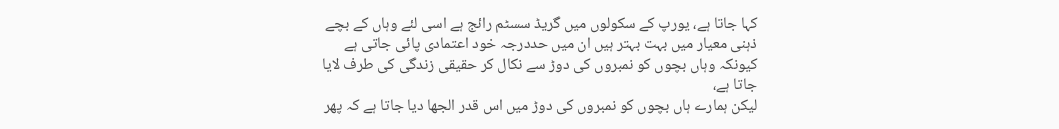کہا جاتا ہے، یورپ کے سکولوں میں گریڈ سسٹم رائج ہے اسی لئے وہاں کے بچے ذہنی معیار میں بہت بہتر ہیں ان میں حددرجہ خود اعتمادی پائی جاتی ہے کیونکہ وہاں بچوں کو نمبروں کی دوڑ سے نکال کر حقیقی زندگی کی طرف لایا جاتا ہے،
لیکن ہمارے ہاں بچوں کو نمبروں کی دوڑ میں اس قدر الجھا دیا جاتا ہے کہ پھر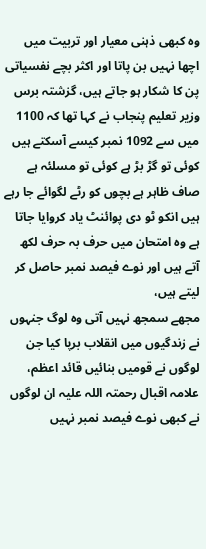وہ کبھی ذہنی معیار اور تربیت میں اچھا نہیں بن پاتا اور اکثر بچے نفسیاتی پن کا شکار ہو جاتے ہیں، گزشتہ برس وزیر تعلیم پنجاب نے کہا تھا کہ 1100 میں سے 1092 نمبر کیسے آسکتے ہیں کوئی تو گڑ بڑ ہے کوئی تو مسلئہ ہے صاف ظاہر ہے بچوں کو رٹے لگوائے جا رہے ہیں انکو ٹو دی پوائنٹ یاد کروایا جاتا ہے وہ امتحان میں حرف بہ حرف لکھ آتے ہیں اور نوے فیصد نمبر حاصل کر لیتے ہیں،
مجھے سمجھ نہیں آتی وہ لوگ جنہوں نے زندگیوں میں انقلاب برپا کیا جن لوگوں نے قومیں بنائیں قائد اعظم، علامہ اقبال رحمتہ اللہ علیہ ان لوگوں نے کبھی نوے فیصد نمبر نہیں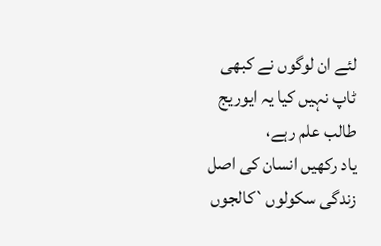لئے ان لوگوں نے کبھی ٹاپ نہیں کیا یہ ایوریج طالب علم رہے،
یاد رکھیں انسان کی اصل زندگی سکولوں`کالجوں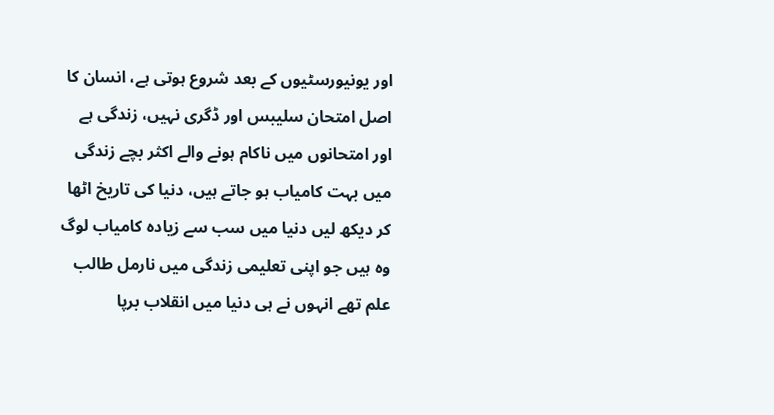اور یونیورسٹیوں کے بعد شروع ہوتی ہے، انسان کا اصل امتحان سلیبس اور ڈگری نہیں، زندگی ہے اور امتحانوں میں ناکام ہونے والے اکثر بچے زندگی میں بہت کامیاب ہو جاتے ہیں، دنیا کی تاریخ اٹھا کر دیکھ لیں دنیا میں سب سے زیادہ کامیاب لوگ وہ ہیں جو اپنی تعلیمی زندگی میں نارمل طالب علم تھے انہوں نے ہی دنیا میں انقلاب برپا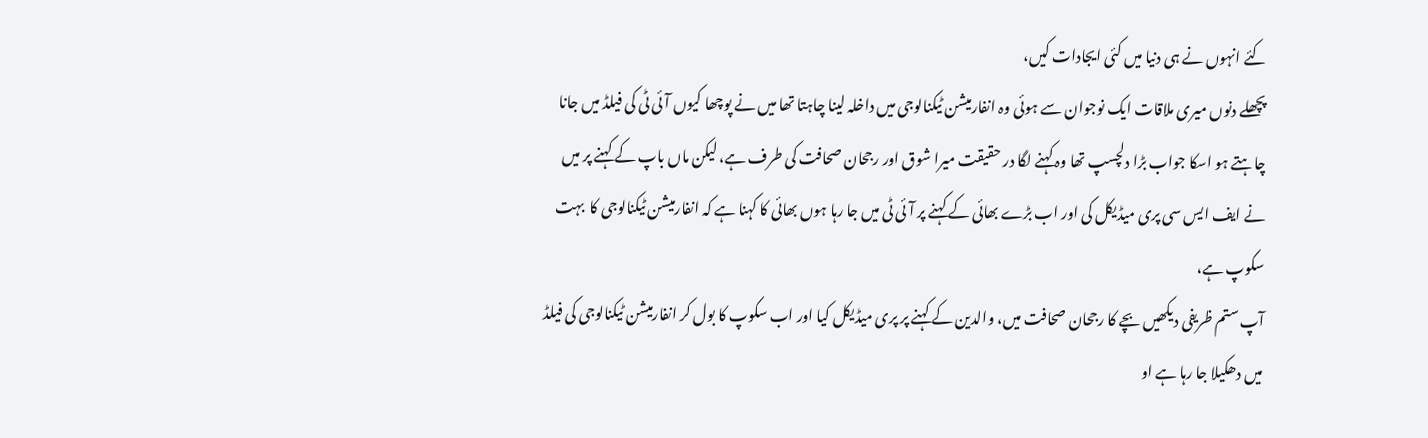کئے انہوں نے ہی دنیا میں کئی ایجادات کیں،
پچھلے دنوں میری ملاقات ایک نوجوان سے ہوئی وہ انفارمیشن ٹیکنالوجی میں داخلہ لینا چاہتا تھا میں نے پوچھا کیوں آئی ٹی کی فیلڈ میں جانا چاہتے ہو اسکا جواب بڑا دلچسپ تھا وہ کہنے لگا در حقیقت میرا شوق اور رجحان صحافت کی طرف ہے، لیکن ماں باپ کے کہنے پر میں نے ایف ایس سی پری میڈیکل کی اور اب بڑے بھائی کے کہنے پر آئی ٹی میں جا رہا ہوں بھائی کا کہنا ہے کہ انفارمیشن ٹیکنالوجی کا  بہت سکوپ ہے،
آپ ستم ظریفی دیکھیں بچے کا رجحان صحافت میں، والدین کے کہنے پر پری میڈیکل کیا اور اب سکوپ کا بول کر انفارمیشن ٹیکنالوجی کی فیلڈ میں دھکیلا جا رہا ہے او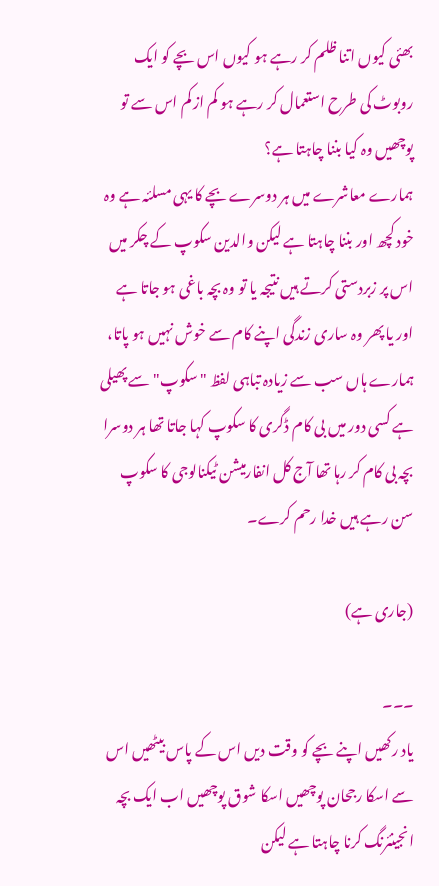بھئی کیوں اتنا ظلم کر رہے ہو کیوں اس بچے کو ایک روبوٹ کی طرح استعمال کر رہے ہو کم از کم اس سے تو پوچھیں وہ کیا بننا چاہتا ہے؟
ہمارے معاشرے میں ہر دوسرے بچے کا یہی مسلئہ ہے وہ خود کچھ اور بننا چاہتا ہے لیکن والدین سکوپ کے چکر میں اس پر زبردستی کرتے ہیں نتیجہ یا تو وہ بچہ باغی ہو جاتا ہے اور یا پھر وہ ساری زندگی اپنے کام سے خوش نہیں ہو پاتا،
ہمارے ہاں سب سے زیادہ تباہی لفظ "سکوپ" سے پھیلی ہے کسی دور میں بی کام ڈگری کا سکوپ کہا جاتا تھا ہر دوسرا بچہ بی کام کر رہا تھا آج کل انفارمیشن ٹیکنالوجی کا سکوپ سن رہے ہیں خدا رحم کرے۔

(جاری ہے)

۔۔۔
یاد رکھیں اپنے بچے کو وقت دیں اس کے پاس بیٹھیں اس سے اسکا رجحان پوچھیں اسکا شوق پوچھیں اب ایک بچہ انجینئرنگ کرنا چاہتا ہے لیکن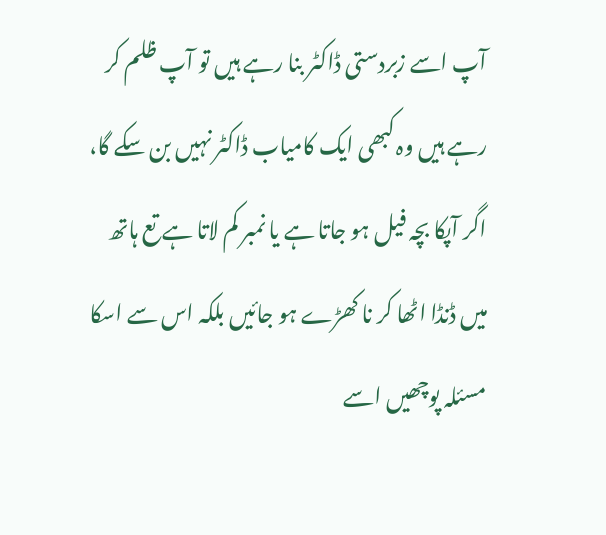آپ اسے زبردستی ڈاکٹر بنا رہے ہیں تو آپ ظلم کر رہے ہیں وہ کبھی ایک کامیاب ڈاکٹر نہیں بن سکے گا،
اگر آپکا بچہ فیل ہو جاتا ہے یا نمبر کم لاتا ہے تع ہاتھ میں ڈنڈا اٹھا کر نا کھڑے ہو جائیں بلکہ اس سے اسکا مسئلہ پوچھیں اسے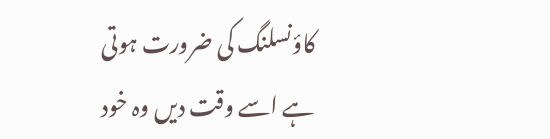کاؤنسلنگ کی ضرورت ہوتی ہے اسے وقت دیں وہ خود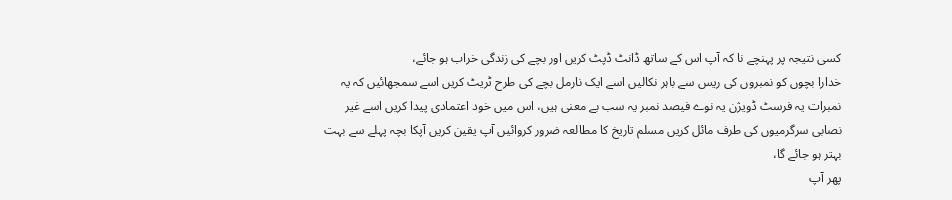کسی نتیجہ پر پہنچے نا کہ آپ اس کے ساتھ ڈانٹ ڈپٹ کریں اور بچے کی زندگی خراب ہو جائے،
خدارا بچوں کو نمبروں کی ریس سے باہر نکالیں اسے ایک نارمل بچے کی طرح ٹریٹ کریں اسے سمجھائیں کہ یہ نمبرات یہ فرسٹ ڈویژن یہ نوے فیصد نمبر یہ سب بے معنی ہیں، اس میں خود اعتمادی پیدا کریں اسے غیر نصابی سرگرمیوں کی طرف مائل کریں مسلم تاریخ کا مطالعہ ضرور کروائیں آپ یقین کریں آپکا بچہ پہلے سے بہت بہتر ہو جائے گا،
پھر آپ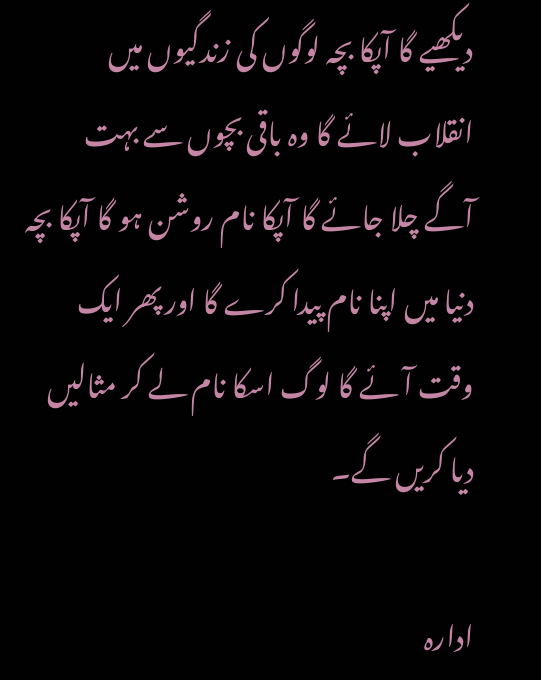دیکھیے گا آپکا بچہ لوگوں کی زندگیوں میں انقلاب لائے گا وہ باقی بچوں سے بہت آگے چلا جائے گا آپکا نام روشن ہو گا آپکا بچہ دنیا میں اپنا نام پیدا کرے گا اور پھر ایک وقت آئے گا لوگ اسکا نام لے کر مثالیں دیا کریں گے۔

ادارہ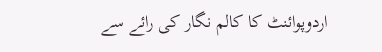اردوپوائنٹ کا کالم نگار کی رائے سے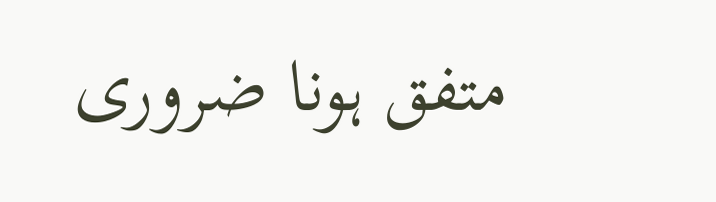متفق ہونا ضروری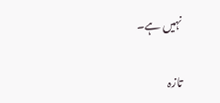نہیں ہے۔

تازہ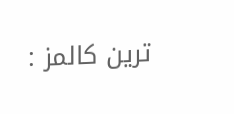ترین کالمز :